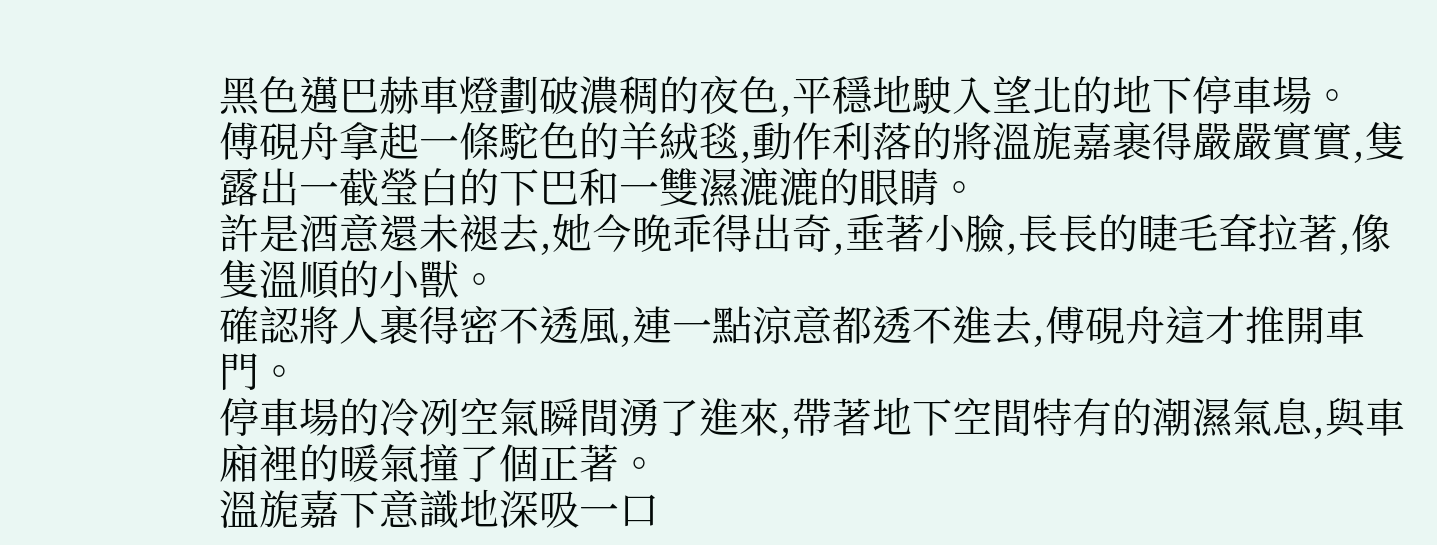黑色邁巴赫車燈劃破濃稠的夜色,平穩地駛入望北的地下停車場。
傅硯舟拿起一條駝色的羊絨毯,動作利落的將溫旎嘉裹得嚴嚴實實,隻露出一截瑩白的下巴和一雙濕漉漉的眼睛。
許是酒意還未褪去,她今晚乖得出奇,垂著小臉,長長的睫毛耷拉著,像隻溫順的小獸。
確認將人裹得密不透風,連一點涼意都透不進去,傅硯舟這才推開車門。
停車場的冷冽空氣瞬間湧了進來,帶著地下空間特有的潮濕氣息,與車廂裡的暖氣撞了個正著。
溫旎嘉下意識地深吸一口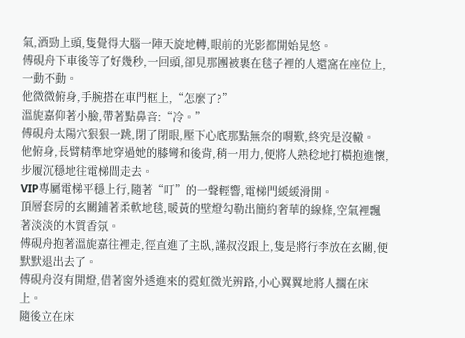氣,酒勁上頭,隻覺得大腦一陣天旋地轉,眼前的光影都開始晃悠。
傅硯舟下車後等了好幾秒,一回頭,卻見那團被裹在毯子裡的人還窩在座位上,一動不動。
他微微俯身,手腕搭在車門框上,“怎麼了?”
溫旎嘉仰著小臉,帶著點鼻音:“冷。”
傅硯舟太陽穴狠狠一跳,閉了閉眼,壓下心底那點無奈的喟歎,終究是沒轍。
他俯身,長臂精準地穿過她的膝彎和後背,稍一用力,便將人熟稔地打橫抱進懷,步履沉穩地往電梯間走去。
VIP專屬電梯平穩上行,隨著“叮”的一聲輕響,電梯門緩緩滑開。
頂層套房的玄關鋪著柔軟地毯,暖黃的壁燈勾勒出簡約奢華的線條,空氣裡飄著淡淡的木質香氛。
傅硯舟抱著溫旎嘉往裡走,徑直進了主臥,謹叔沒跟上,隻是將行李放在玄關,便默默退出去了。
傅硯舟沒有開燈,借著窗外透進來的霓虹微光辨路,小心翼翼地將人擱在床上。
隨後立在床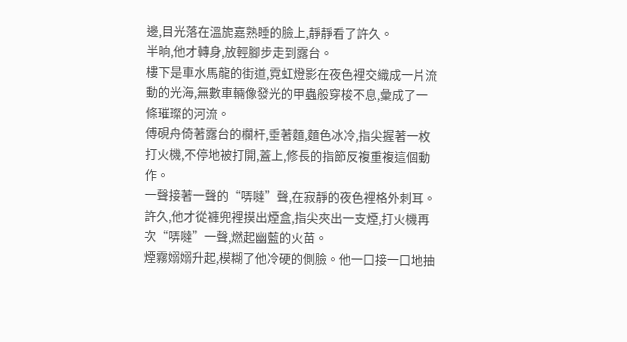邊,目光落在溫旎嘉熟睡的臉上,靜靜看了許久。
半晌,他才轉身,放輕腳步走到露台。
樓下是車水馬龍的街道,霓虹燈影在夜色裡交織成一片流動的光海,無數車輛像發光的甲蟲般穿梭不息,彙成了一條璀璨的河流。
傅硯舟倚著露台的欄杆,垂著麵,麵色冰冷,指尖握著一枚打火機,不停地被打開,蓋上,修長的指節反複重複這個動作。
一聲接著一聲的“哢噠”聲,在寂靜的夜色裡格外刺耳。
許久,他才從褲兜裡摸出煙盒,指尖夾出一支煙,打火機再次“哢噠”一聲,燃起幽藍的火苗。
煙霧嫋嫋升起,模糊了他冷硬的側臉。他一口接一口地抽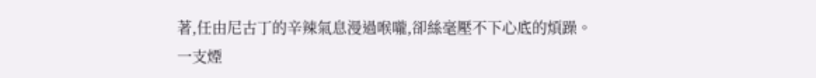著,任由尼古丁的辛辣氣息漫過喉嚨,卻絲毫壓不下心底的煩躁。
一支煙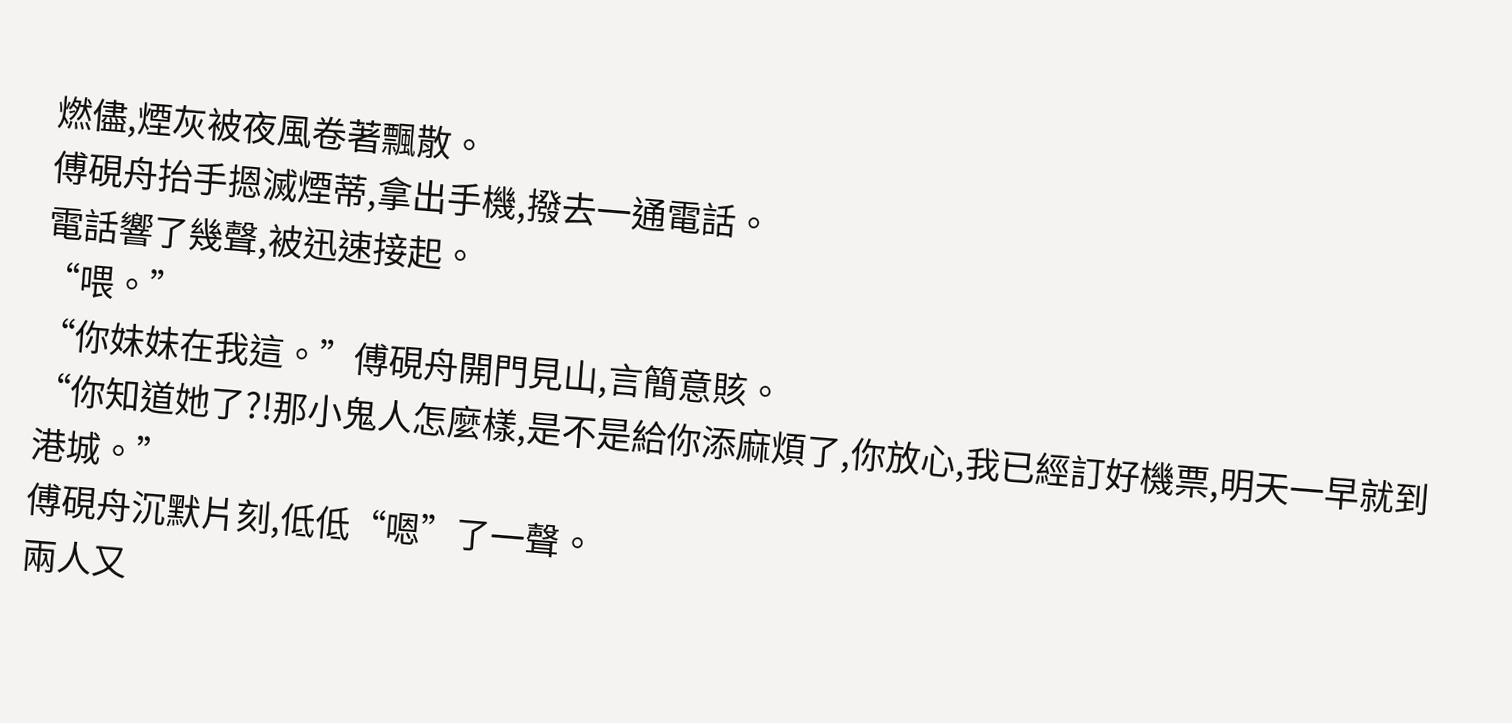燃儘,煙灰被夜風卷著飄散。
傅硯舟抬手摁滅煙蒂,拿出手機,撥去一通電話。
電話響了幾聲,被迅速接起。
“喂。”
“你妹妹在我這。”傅硯舟開門見山,言簡意賅。
“你知道她了?!那小鬼人怎麼樣,是不是給你添麻煩了,你放心,我已經訂好機票,明天一早就到港城。”
傅硯舟沉默片刻,低低“嗯”了一聲。
兩人又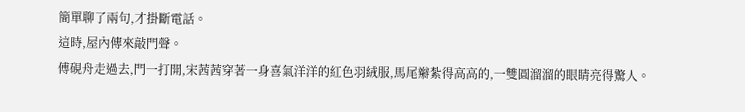簡單聊了兩句,才掛斷電話。
這時,屋內傳來敲門聲。
傅硯舟走過去,門一打開,宋茜茜穿著一身喜氣洋洋的紅色羽絨服,馬尾辮紮得高高的,一雙圓溜溜的眼睛亮得驚人。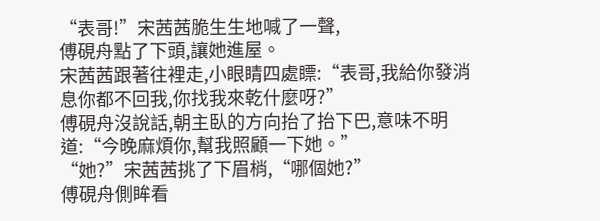“表哥!”宋茜茜脆生生地喊了一聲,
傅硯舟點了下頭,讓她進屋。
宋茜茜跟著往裡走,小眼睛四處瞟:“表哥,我給你發消息你都不回我,你找我來乾什麼呀?”
傅硯舟沒說話,朝主臥的方向抬了抬下巴,意味不明道:“今晚麻煩你,幫我照顧一下她。”
“她?”宋茜茜挑了下眉梢,“哪個她?”
傅硯舟側眸看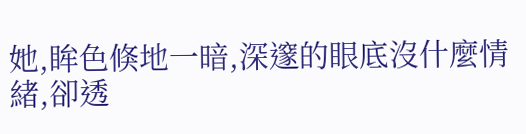她,眸色倏地一暗,深邃的眼底沒什麼情緒,卻透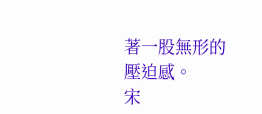著一股無形的壓迫感。
宋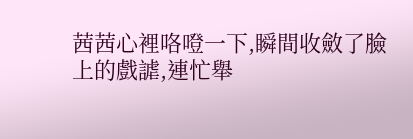茜茜心裡咯噔一下,瞬間收斂了臉上的戲謔,連忙舉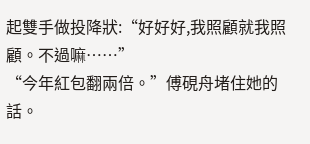起雙手做投降狀:“好好好,我照顧就我照顧。不過嘛……”
“今年紅包翻兩倍。”傅硯舟堵住她的話。